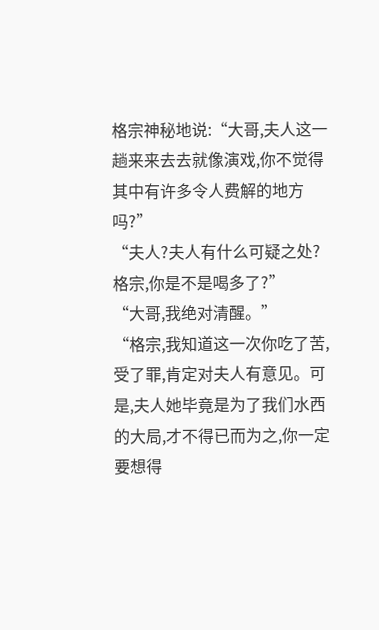格宗神秘地说:“大哥,夫人这一趟来来去去就像演戏,你不觉得其中有许多令人费解的地方吗?”
“夫人?夫人有什么可疑之处?格宗,你是不是喝多了?”
“大哥,我绝对清醒。”
“格宗,我知道这一次你吃了苦,受了罪,肯定对夫人有意见。可是,夫人她毕竟是为了我们水西的大局,才不得已而为之,你一定要想得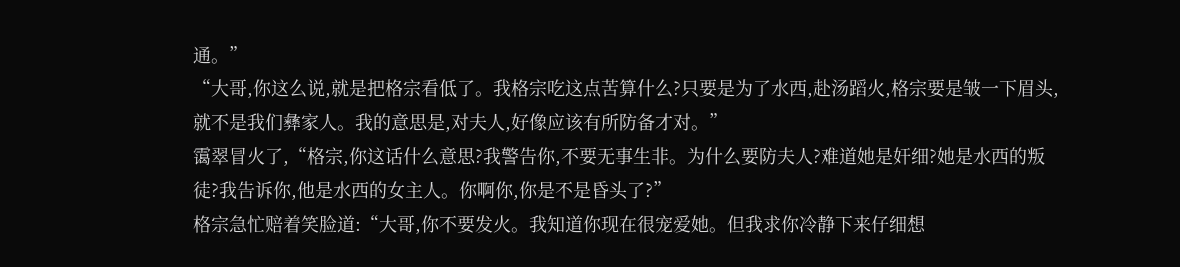通。”
“大哥,你这么说,就是把格宗看低了。我格宗吃这点苦算什么?只要是为了水西,赴汤蹈火,格宗要是皱一下眉头,就不是我们彝家人。我的意思是,对夫人,好像应该有所防备才对。”
霭翠冒火了,“格宗,你这话什么意思?我警告你,不要无事生非。为什么要防夫人?难道她是奸细?她是水西的叛徒?我告诉你,他是水西的女主人。你啊你,你是不是昏头了?”
格宗急忙赔着笑脸道:“大哥,你不要发火。我知道你现在很宠爱她。但我求你冷静下来仔细想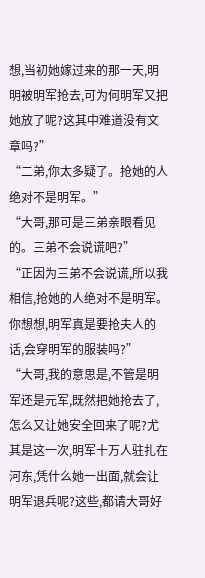想,当初她嫁过来的那一天,明明被明军抢去,可为何明军又把她放了呢?这其中难道没有文章吗?”
“二弟,你太多疑了。抢她的人绝对不是明军。”
“大哥,那可是三弟亲眼看见的。三弟不会说谎吧?”
“正因为三弟不会说谎,所以我相信,抢她的人绝对不是明军。你想想,明军真是要抢夫人的话,会穿明军的服装吗?”
“大哥,我的意思是,不管是明军还是元军,既然把她抢去了,怎么又让她安全回来了呢?尤其是这一次,明军十万人驻扎在河东,凭什么她一出面,就会让明军退兵呢?这些,都请大哥好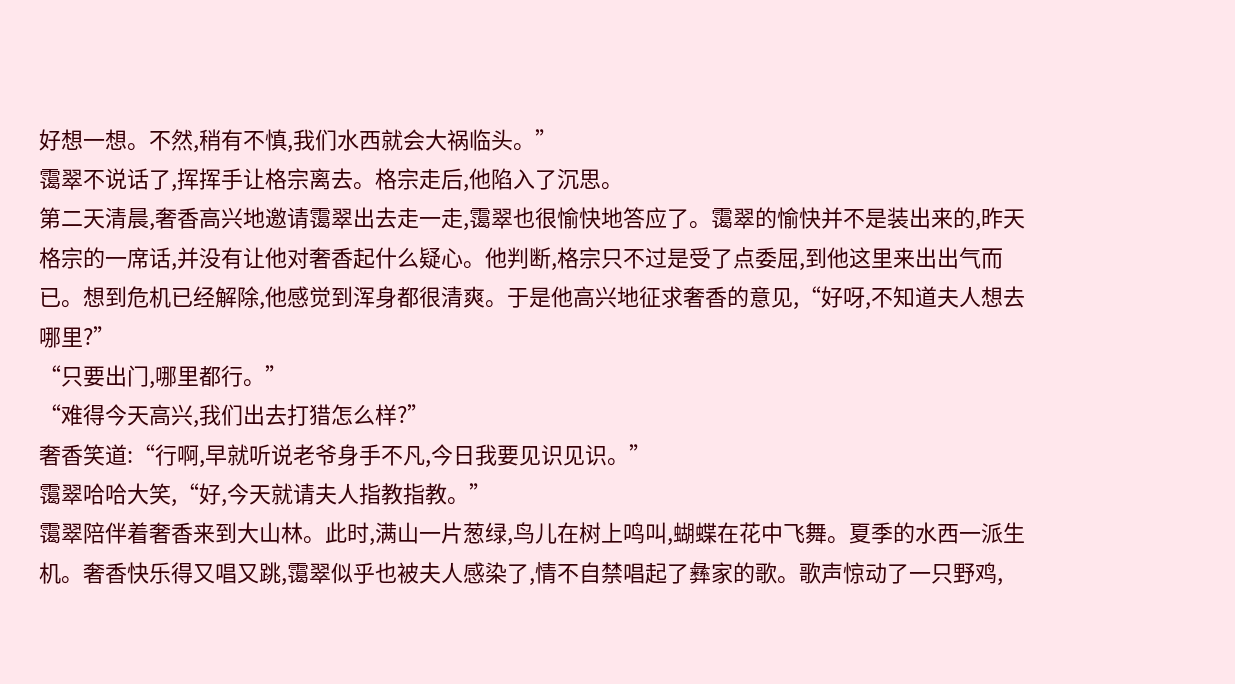好想一想。不然,稍有不慎,我们水西就会大祸临头。”
霭翠不说话了,挥挥手让格宗离去。格宗走后,他陷入了沉思。
第二天清晨,奢香高兴地邀请霭翠出去走一走,霭翠也很愉快地答应了。霭翠的愉快并不是装出来的,昨天格宗的一席话,并没有让他对奢香起什么疑心。他判断,格宗只不过是受了点委屈,到他这里来出出气而已。想到危机已经解除,他感觉到浑身都很清爽。于是他高兴地征求奢香的意见,“好呀,不知道夫人想去哪里?”
“只要出门,哪里都行。”
“难得今天高兴,我们出去打猎怎么样?”
奢香笑道:“行啊,早就听说老爷身手不凡,今日我要见识见识。”
霭翠哈哈大笑,“好,今天就请夫人指教指教。”
霭翠陪伴着奢香来到大山林。此时,满山一片葱绿,鸟儿在树上鸣叫,蝴蝶在花中飞舞。夏季的水西一派生机。奢香快乐得又唱又跳,霭翠似乎也被夫人感染了,情不自禁唱起了彝家的歌。歌声惊动了一只野鸡,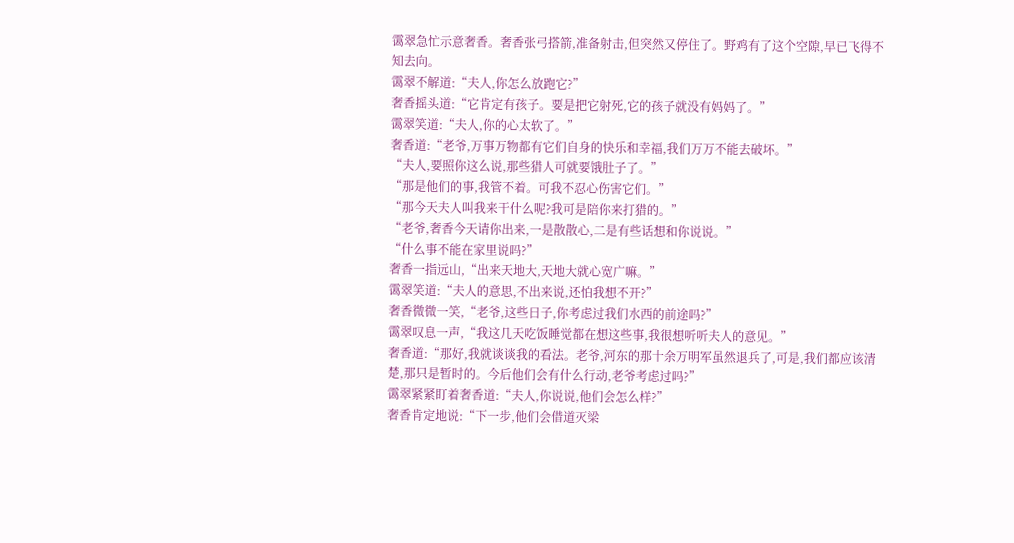霭翠急忙示意奢香。奢香张弓搭箭,准备射击,但突然又停住了。野鸡有了这个空隙,早已飞得不知去向。
霭翠不解道:“夫人,你怎么放跑它?”
奢香摇头道:“它肯定有孩子。要是把它射死,它的孩子就没有妈妈了。”
霭翠笑道:“夫人,你的心太软了。”
奢香道:“老爷,万事万物都有它们自身的快乐和幸福,我们万万不能去破坏。”
“夫人,要照你这么说,那些猎人可就要饿肚子了。”
“那是他们的事,我管不着。可我不忍心伤害它们。”
“那今天夫人叫我来干什么呢?我可是陪你来打猎的。”
“老爷,奢香今天请你出来,一是散散心,二是有些话想和你说说。”
“什么事不能在家里说吗?”
奢香一指远山,“出来天地大,天地大就心宽广嘛。”
霭翠笑道:“夫人的意思,不出来说,还怕我想不开?”
奢香微微一笑,“老爷,这些日子,你考虑过我们水西的前途吗?”
霭翠叹息一声,“我这几天吃饭睡觉都在想这些事,我很想听听夫人的意见。”
奢香道:“那好,我就谈谈我的看法。老爷,河东的那十余万明军虽然退兵了,可是,我们都应该清楚,那只是暂时的。今后他们会有什么行动,老爷考虑过吗?”
霭翠紧紧盯着奢香道:“夫人,你说说,他们会怎么样?”
奢香肯定地说:“下一步,他们会借道灭梁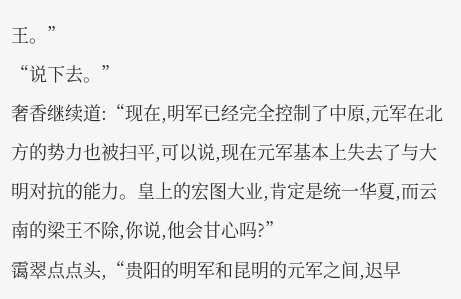王。”
“说下去。”
奢香继续道:“现在,明军已经完全控制了中原,元军在北方的势力也被扫平,可以说,现在元军基本上失去了与大明对抗的能力。皇上的宏图大业,肯定是统一华夏,而云南的梁王不除,你说,他会甘心吗?”
霭翠点点头,“贵阳的明军和昆明的元军之间,迟早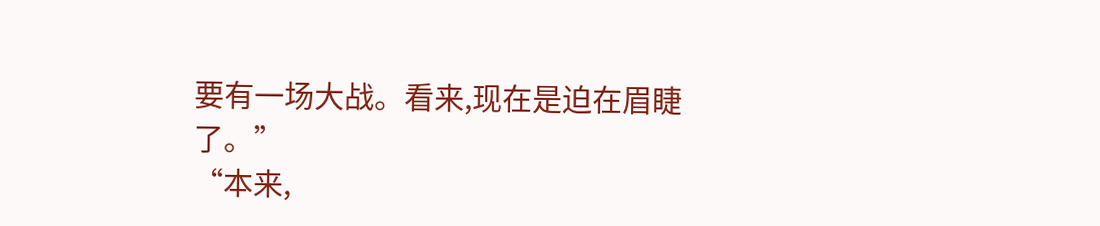要有一场大战。看来,现在是迫在眉睫了。”
“本来,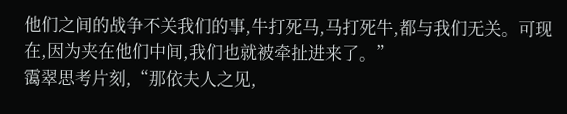他们之间的战争不关我们的事,牛打死马,马打死牛,都与我们无关。可现在,因为夹在他们中间,我们也就被牵扯进来了。”
霭翠思考片刻,“那依夫人之见,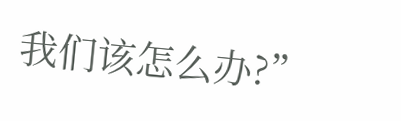我们该怎么办?”